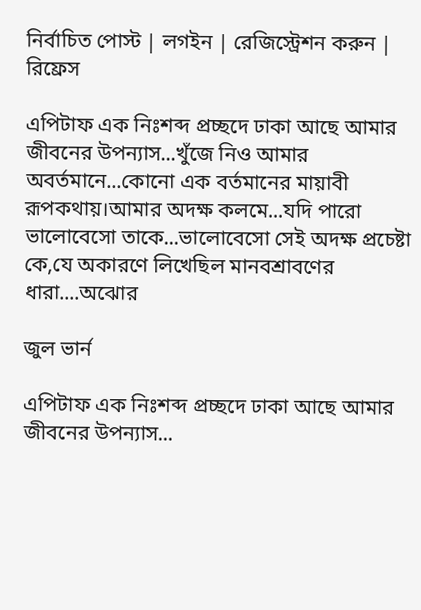নির্বাচিত পোস্ট | লগইন | রেজিস্ট্রেশন করুন | রিফ্রেস

এপিটাফ এক নিঃশব্দ প্রচ্ছদে ঢাকা আছে আমার জীবনের উপন্যাস...খুঁজে নিও আমার অবর্তমানে...কোনো এক বর্তমানের মায়াবী রূপকথায়।আমার অদক্ষ কলমে...যদি পারো ভালোবেসো তাকে...ভালোবেসো সেই অদক্ষ প্রচেষ্টা কে,যে অকারণে লিখেছিল মানবশ্রাবণের ধারা....অঝোর

জুল ভার্ন

এপিটাফ এক নিঃশব্দ প্রচ্ছদে ঢাকা আছে আমার জীবনের উপন্যাস...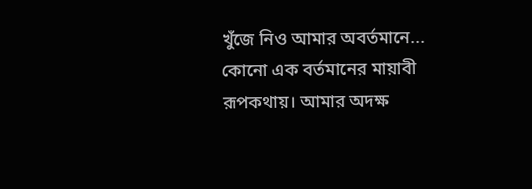খুঁজে নিও আমার অবর্তমানে... কোনো এক বর্তমানের মায়াবী রূপকথায়। আমার অদক্ষ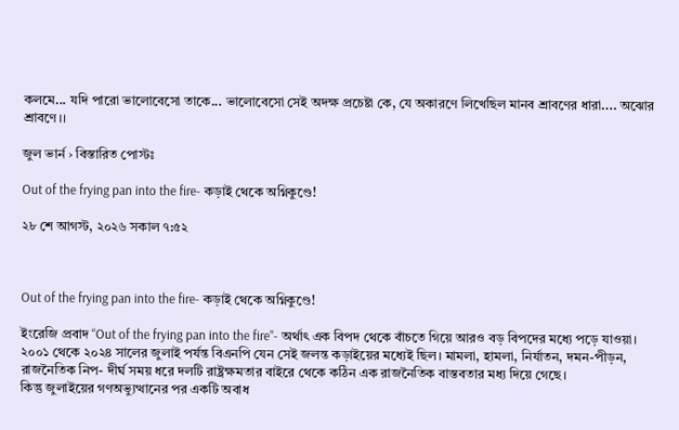কলমে... যদি পারো ভালোবেসো তাকে... ভালোবেসো সেই অদক্ষ প্রচেষ্টা কে, যে অকারণে লিখেছিল মানব শ্রাবণের ধারা.... অঝোর শ্রাবণে।।

জুল ভার্ন › বিস্তারিত পোস্টঃ

Out of the frying pan into the fire- কড়াই থেকে অগ্নিকুণ্ডে!

২৮ শে আগস্ট, ২০২৬ সকাল ৭:৫২



Out of the frying pan into the fire- কড়াই থেকে অগ্নিকুণ্ডে!

ইংরেজি প্রবাদ “Out of the frying pan into the fire”- অর্থাৎ এক বিপদ থেকে বাঁচতে গিয়ে আরও বড় বিপদের মধ্যে পড়ে যাওয়া।
২০০১ থেকে ২০২৪ সালের জুলাই পর্যন্ত বিএনপি যেন সেই জলন্ত কড়াইয়ের মধ্যেই ছিল। মামলা, হামলা, নির্যাতন, দমন-পীড়ন, রাজনৈতিক নিপ- দীর্ঘ সময় ধরে দলটি রাষ্ট্রক্ষমতার বাইরে থেকে কঠিন এক রাজনৈতিক বাস্তবতার মধ্য দিয়ে গেছে।
কিন্তু জুলাইয়ের গণঅভ্যুত্থানের পর একটি অবাধ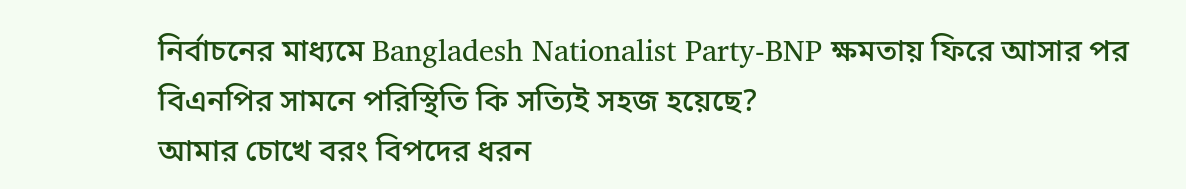নির্বাচনের মাধ্যমে Bangladesh Nationalist Party-BNP ক্ষমতায় ফিরে আসার পর বিএনপির সামনে পরিস্থিতি কি সত্যিই সহজ হয়েছে?
আমার চোখে বরং বিপদের ধরন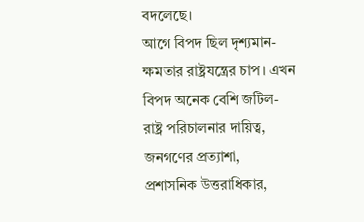বদলেছে।
আগে বিপদ ছিল দৃশ্যমান- ক্ষমতার রাষ্ট্রযন্ত্রের চাপ। এখন বিপদ অনেক বেশি জটিল- রাষ্ট্র পরিচালনার দায়িত্ব, জনগণের প্রত্যাশা, প্রশাসনিক উত্তরাধিকার,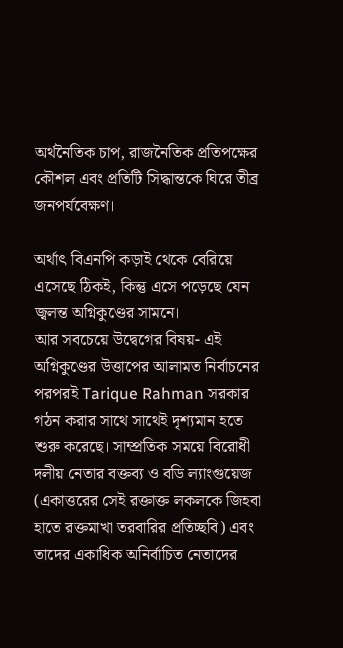অর্থনৈতিক চাপ, রাজনৈতিক প্রতিপক্ষের কৌশল এবং প্রতিটি সিদ্ধান্তকে ঘিরে তীব্র জনপর্যবেক্ষণ।

অর্থাৎ বিএনপি কড়াই থেকে বেরিয়ে এসেছে ঠিকই, কিন্তু এসে পড়েছে যেন জ্বলন্ত অগ্নিকুণ্ডের সামনে।
আর সবচেয়ে উদ্বেগের বিষয়- এই অগ্নিকুণ্ডের উত্তাপের আলামত নির্বাচনের পরপরই Tarique Rahman সরকার গঠন করার সাথে সাথেই দৃশ্যমান হতে শুরু করেছে। সাম্প্রতিক সময়ে বিরোধী দলীয় নেতার বক্তব্য ও বডি ল্যাংগুয়েজ (একাত্তরের সেই রক্তাক্ত লকলকে জিহবা হাতে রক্তমাখা তরবারির প্রতিচ্ছবি) এবং তাদের একাধিক অনির্বাচিত নেতাদের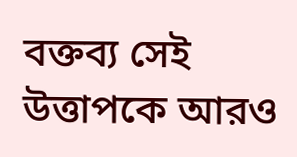বক্তব্য সেই উত্তাপকে আরও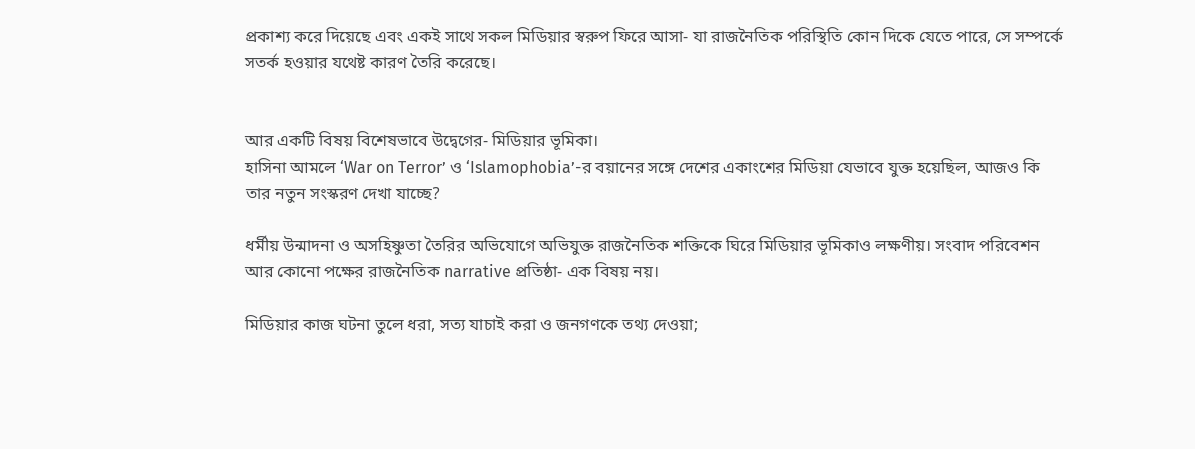প্রকাশ্য করে দিয়েছে এবং একই সাথে সকল মিডিয়ার স্বরুপ ফিরে আসা- যা রাজনৈতিক পরিস্থিতি কোন দিকে যেতে পারে, সে সম্পর্কে সতর্ক হওয়ার যথেষ্ট কারণ তৈরি করেছে।


আর একটি বিষয় বিশেষভাবে উদ্বেগের- মিডিয়ার ভূমিকা।
হাসিনা আমলে ‘War on Terror’ ও ‘Islamophobia’-র বয়ানের সঙ্গে দেশের একাংশের মিডিয়া যেভাবে যুক্ত হয়েছিল, আজও কি তার নতুন সংস্করণ দেখা যাচ্ছে?

ধর্মীয় উন্মাদনা ও অসহিষ্ণুতা তৈরির অভিযোগে অভিযুক্ত রাজনৈতিক শক্তিকে ঘিরে মিডিয়ার ভূমিকাও লক্ষণীয়। সংবাদ পরিবেশন আর কোনো পক্ষের রাজনৈতিক narrative প্রতিষ্ঠা- এক বিষয় নয়।

মিডিয়ার কাজ ঘটনা তুলে ধরা, সত্য যাচাই করা ও জনগণকে তথ্য দেওয়া;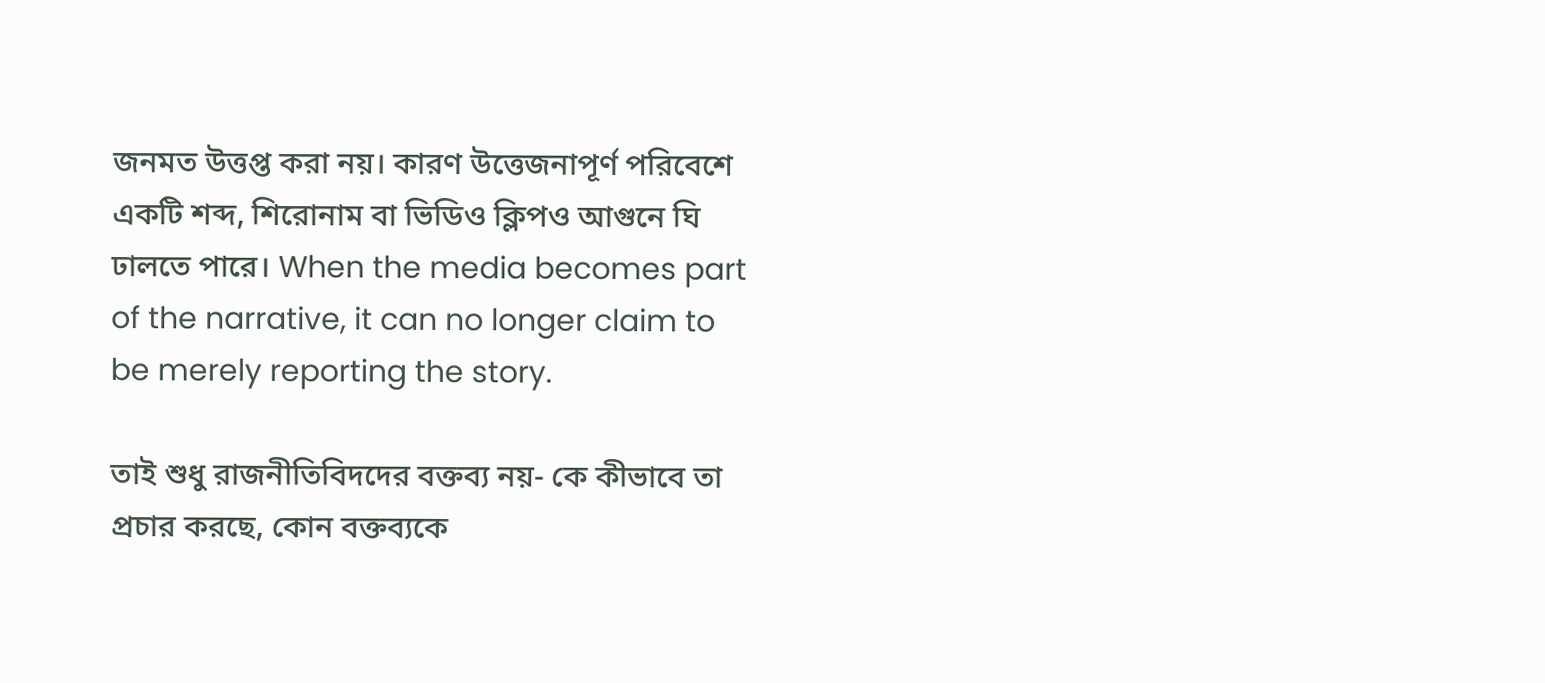জনমত উত্তপ্ত করা নয়। কারণ উত্তেজনাপূর্ণ পরিবেশে একটি শব্দ, শিরোনাম বা ভিডিও ক্লিপও আগুনে ঘি ঢালতে পারে। When the media becomes part of the narrative, it can no longer claim to be merely reporting the story.

তাই শুধু রাজনীতিবিদদের বক্তব্য নয়- কে কীভাবে তা প্রচার করছে, কোন বক্তব্যকে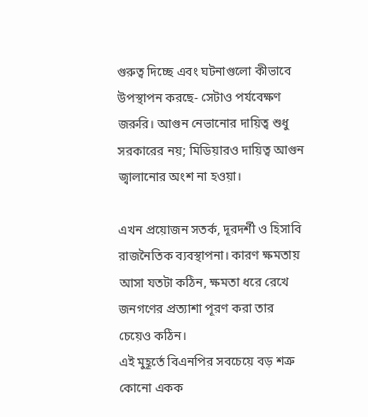গুরুত্ব দিচ্ছে এবং ঘটনাগুলো কীভাবে উপস্থাপন করছে- সেটাও পর্যবেক্ষণ জরুরি। আগুন নেভানোর দায়িত্ব শুধু সরকারের নয়; মিডিয়ারও দায়িত্ব আগুন জ্বালানোর অংশ না হওয়া।

এখন প্রয়োজন সতর্ক, দূরদর্শী ও হিসাবি রাজনৈতিক ব্যবস্থাপনা। কারণ ক্ষমতায় আসা যতটা কঠিন, ক্ষমতা ধরে রেখে জনগণের প্রত্যাশা পূরণ করা তার চেয়েও কঠিন।
এই মুহূর্তে বিএনপির সবচেয়ে বড় শত্রু কোনো একক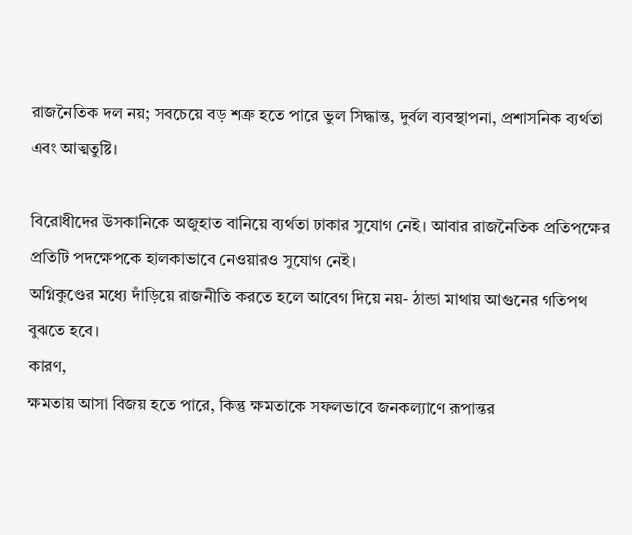রাজনৈতিক দল নয়; সবচেয়ে বড় শত্রু হতে পারে ভুল সিদ্ধান্ত, দুর্বল ব্যবস্থাপনা, প্রশাসনিক ব্যর্থতা এবং আত্মতুষ্টি।

বিরোধীদের উসকানিকে অজুহাত বানিয়ে ব্যর্থতা ঢাকার সুযোগ নেই। আবার রাজনৈতিক প্রতিপক্ষের প্রতিটি পদক্ষেপকে হালকাভাবে নেওয়ারও সুযোগ নেই।
অগ্নিকুণ্ডের মধ্যে দাঁড়িয়ে রাজনীতি করতে হলে আবেগ দিয়ে নয়- ঠান্ডা মাথায় আগুনের গতিপথ বুঝতে হবে।
কারণ,
ক্ষমতায় আসা বিজয় হতে পারে, কিন্তু ক্ষমতাকে সফলভাবে জনকল্যাণে রূপান্তর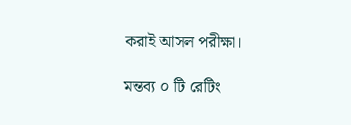করাই আসল পরীক্ষা।

মন্তব্য ০ টি রেটিং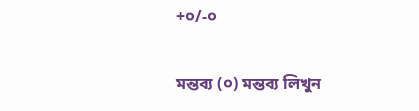+০/-০

মন্তব্য (০) মন্তব্য লিখুন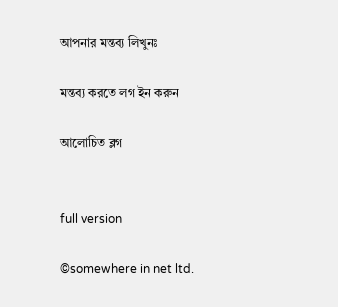আপনার মন্তব্য লিখুনঃ

মন্তব্য করতে লগ ইন করুন

আলোচিত ব্লগ


full version

©somewhere in net ltd.